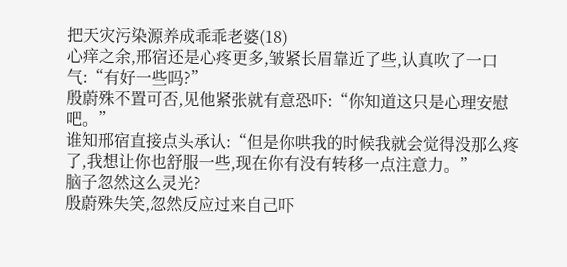把天灾污染源养成乖乖老婆(18)
心痒之余,邢宿还是心疼更多,皱紧长眉靠近了些,认真吹了一口气:“有好一些吗?”
殷蔚殊不置可否,见他紧张就有意恐吓:“你知道这只是心理安慰吧。”
谁知邢宿直接点头承认:“但是你哄我的时候我就会觉得没那么疼了,我想让你也舒服一些,现在你有没有转移一点注意力。”
脑子忽然这么灵光?
殷蔚殊失笑,忽然反应过来自己吓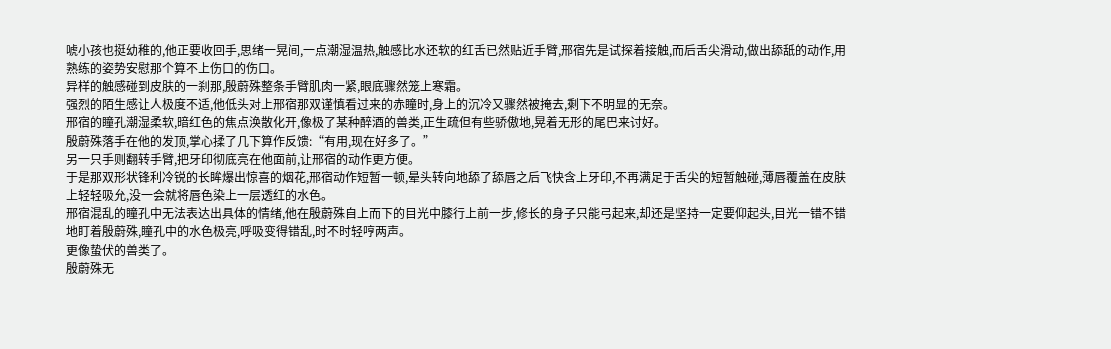唬小孩也挺幼稚的,他正要收回手,思绪一晃间,一点潮湿温热,触感比水还软的红舌已然贴近手臂,邢宿先是试探着接触,而后舌尖滑动,做出舔舐的动作,用熟练的姿势安慰那个算不上伤口的伤口。
异样的触感碰到皮肤的一刹那,殷蔚殊整条手臂肌肉一紧,眼底骤然笼上寒霜。
强烈的陌生感让人极度不适,他低头对上邢宿那双谨慎看过来的赤瞳时,身上的沉冷又骤然被掩去,剩下不明显的无奈。
邢宿的瞳孔潮湿柔软,暗红色的焦点涣散化开,像极了某种醉酒的兽类,正生疏但有些骄傲地,晃着无形的尾巴来讨好。
殷蔚殊落手在他的发顶,掌心揉了几下算作反馈:“有用,现在好多了。”
另一只手则翻转手臂,把牙印彻底亮在他面前,让邢宿的动作更方便。
于是那双形状锋利冷锐的长眸爆出惊喜的烟花,邢宿动作短暂一顿,晕头转向地舔了舔唇之后飞快含上牙印,不再满足于舌尖的短暂触碰,薄唇覆盖在皮肤上轻轻吸允,没一会就将唇色染上一层透红的水色。
邢宿混乱的瞳孔中无法表达出具体的情绪,他在殷蔚殊自上而下的目光中膝行上前一步,修长的身子只能弓起来,却还是坚持一定要仰起头,目光一错不错地盯着殷蔚殊,瞳孔中的水色极亮,呼吸变得错乱,时不时轻哼两声。
更像蛰伏的兽类了。
殷蔚殊无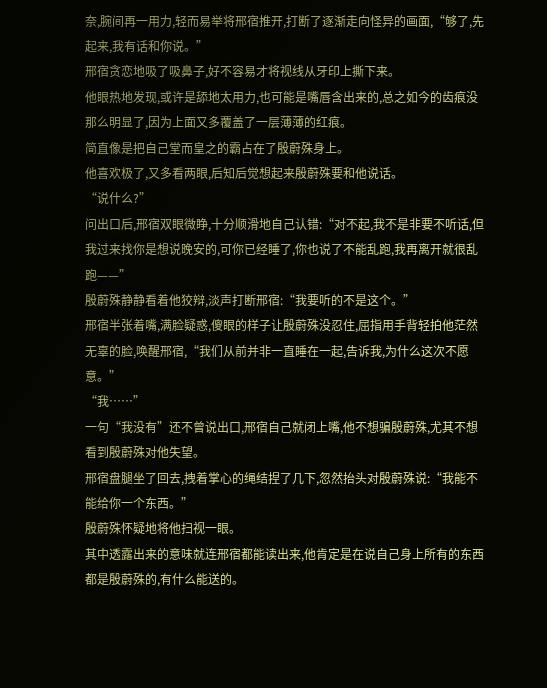奈,腕间再一用力,轻而易举将邢宿推开,打断了逐渐走向怪异的画面,“够了,先起来,我有话和你说。”
邢宿贪恋地吸了吸鼻子,好不容易才将视线从牙印上撕下来。
他眼热地发现,或许是舔地太用力,也可能是嘴唇含出来的,总之如今的齿痕没那么明显了,因为上面又多覆盖了一层薄薄的红痕。
简直像是把自己堂而皇之的霸占在了殷蔚殊身上。
他喜欢极了,又多看两眼,后知后觉想起来殷蔚殊要和他说话。
“说什么?”
问出口后,邢宿双眼微睁,十分顺滑地自己认错:“对不起,我不是非要不听话,但我过来找你是想说晚安的,可你已经睡了,你也说了不能乱跑,我再离开就很乱跑——”
殷蔚殊静静看着他狡辩,淡声打断邢宿:“我要听的不是这个。”
邢宿半张着嘴,满脸疑惑,傻眼的样子让殷蔚殊没忍住,屈指用手背轻拍他茫然无辜的脸,唤醒邢宿,“我们从前并非一直睡在一起,告诉我,为什么这次不愿意。”
“我……”
一句“我没有”还不曾说出口,邢宿自己就闭上嘴,他不想骗殷蔚殊,尤其不想看到殷蔚殊对他失望。
邢宿盘腿坐了回去,拽着掌心的绳结捏了几下,忽然抬头对殷蔚殊说:“我能不能给你一个东西。”
殷蔚殊怀疑地将他扫视一眼。
其中透露出来的意味就连邢宿都能读出来,他肯定是在说自己身上所有的东西都是殷蔚殊的,有什么能送的。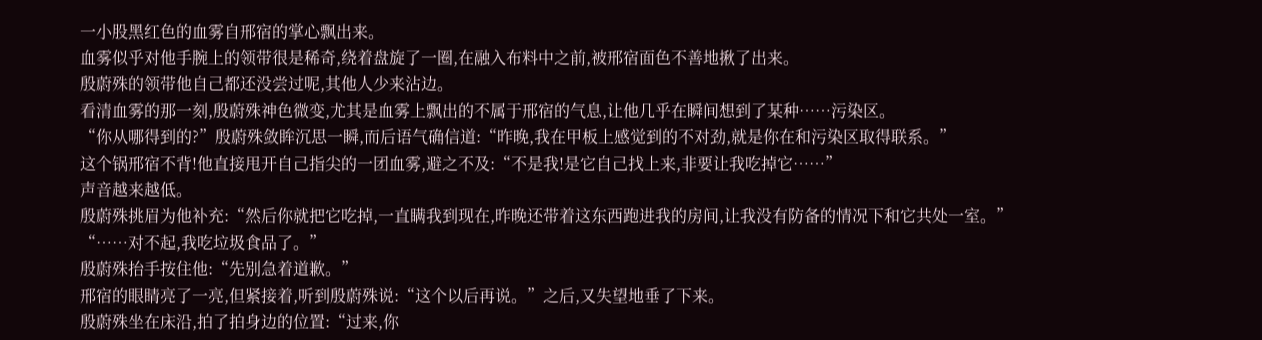一小股黑红色的血雾自邢宿的掌心飘出来。
血雾似乎对他手腕上的领带很是稀奇,绕着盘旋了一圈,在融入布料中之前,被邢宿面色不善地揪了出来。
殷蔚殊的领带他自己都还没尝过呢,其他人少来沾边。
看清血雾的那一刻,殷蔚殊神色微变,尤其是血雾上飘出的不属于邢宿的气息,让他几乎在瞬间想到了某种……污染区。
“你从哪得到的?”殷蔚殊敛眸沉思一瞬,而后语气确信道:“昨晚,我在甲板上感觉到的不对劲,就是你在和污染区取得联系。”
这个锅邢宿不背!他直接甩开自己指尖的一团血雾,避之不及:“不是我!是它自己找上来,非要让我吃掉它……”
声音越来越低。
殷蔚殊挑眉为他补充:“然后你就把它吃掉,一直瞒我到现在,昨晚还带着这东西跑进我的房间,让我没有防备的情况下和它共处一室。”
“……对不起,我吃垃圾食品了。”
殷蔚殊抬手按住他:“先别急着道歉。”
邢宿的眼睛亮了一亮,但紧接着,听到殷蔚殊说:“这个以后再说。”之后,又失望地垂了下来。
殷蔚殊坐在床沿,拍了拍身边的位置:“过来,你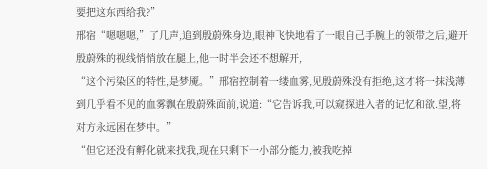要把这东西给我?”
邢宿“嗯嗯嗯,”了几声,追到殷蔚殊身边,眼神飞快地看了一眼自己手腕上的领带之后,避开殷蔚殊的视线悄悄放在腿上,他一时半会还不想解开,
“这个污染区的特性,是梦魇。”邢宿控制着一缕血雾,见殷蔚殊没有拒绝,这才将一抹浅薄到几乎看不见的血雾飘在殷蔚殊面前,说道:“它告诉我,可以窥探进入者的记忆和欲.望,将对方永远困在梦中。”
“但它还没有孵化就来找我,现在只剩下一小部分能力,被我吃掉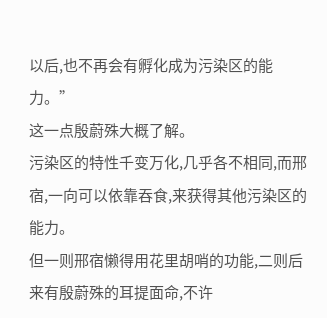以后,也不再会有孵化成为污染区的能力。”
这一点殷蔚殊大概了解。
污染区的特性千变万化,几乎各不相同,而邢宿,一向可以依靠吞食,来获得其他污染区的能力。
但一则邢宿懒得用花里胡哨的功能,二则后来有殷蔚殊的耳提面命,不许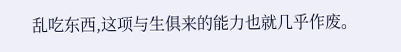乱吃东西,这项与生俱来的能力也就几乎作废。